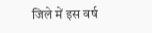जिले में इस वर्ष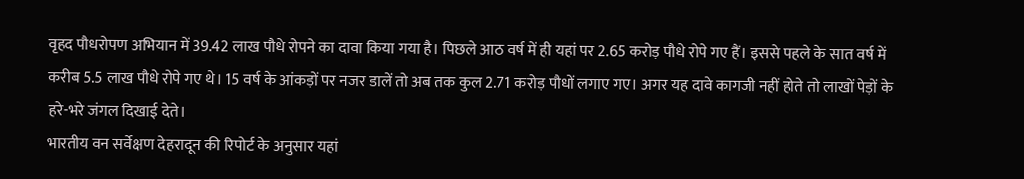वृहद पौधरोपण अभियान में 39.42 लाख पौधे रोपने का दावा किया गया है। पिछले आठ वर्ष में ही यहां पर 2.65 करोड़ पौधे रोपे गए हैं। इससे पहले के सात वर्ष में करीब 5.5 लाख पौधे रोपे गए थे। 15 वर्ष के आंकड़ों पर नजर डालें तो अब तक कुल 2.71 करोड़ पौधों लगाए गए। अगर यह दावे कागजी नहीं होते तो लाखों पेड़ों के हरे-भरे जंगल दिखाई देते।
भारतीय वन सर्वेक्षण देहरादून की रिपोर्ट के अनुसार यहां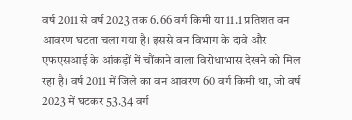वर्ष 2011 से वर्ष 2023 तक 6.66 वर्ग किमी या 11.1 प्रतिशत वन आवरण घटता चला गया है। इससे वन विभाग के दावे और एफएसआई के आंकड़ों में चौंकाने वाला विरोधाभास देखने को मिल रहा है। वर्ष 2011 में जिले का वन आवरण 60 वर्ग किमी था, जो वर्ष 2023 में घटकर 53.34 वर्ग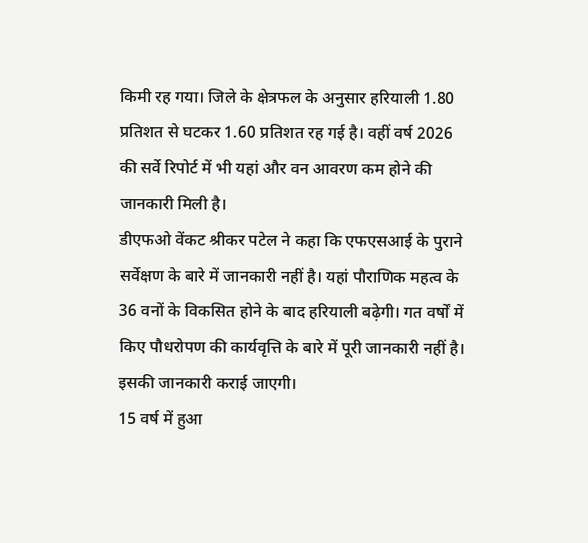किमी रह गया। जिले के क्षेत्रफल के अनुसार हरियाली 1.80 प्रतिशत से घटकर 1.60 प्रतिशत रह गई है। वहीं वर्ष 2026 की सर्वे रिपोर्ट में भी यहां और वन आवरण कम होने की जानकारी मिली है।
डीएफओ वेंकट श्रीकर पटेल ने कहा कि एफएसआई के पुराने सर्वेक्षण के बारे में जानकारी नहीं है। यहां पौराणिक महत्व के 36 वनों के विकसित होने के बाद हरियाली बढ़ेगी। गत वर्षों में किए पौधरोपण की कार्यवृत्ति के बारे में पूरी जानकारी नहीं है। इसकी जानकारी कराई जाएगी।
15 वर्ष में हुआ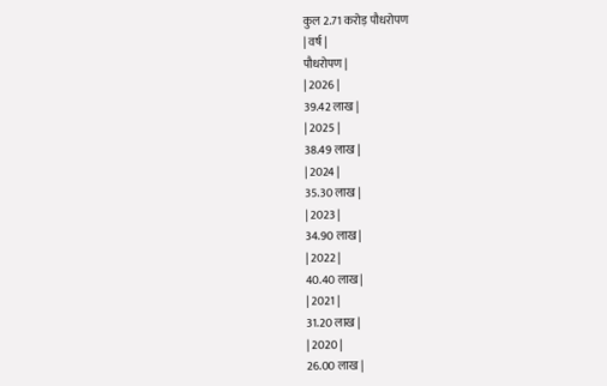कुल 2.71 करोड़ पौधरोपण
| वर्ष |
पौधरोपण |
| 2026 |
39.42 लाख |
| 2025 |
38.49 लाख |
| 2024 |
35.30 लाख |
| 2023 |
34.90 लाख |
| 2022 |
40.40 लाख |
| 2021 |
31.20 लाख |
| 2020 |
26.00 लाख |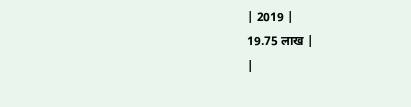| 2019 |
19.75 लाख |
|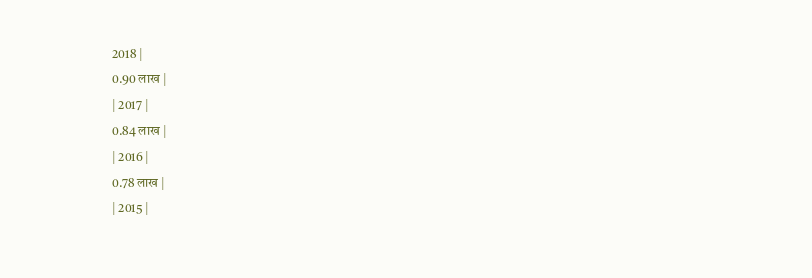2018 |
0.90 लाख |
| 2017 |
0.84 लाख |
| 2016 |
0.78 लाख |
| 2015 |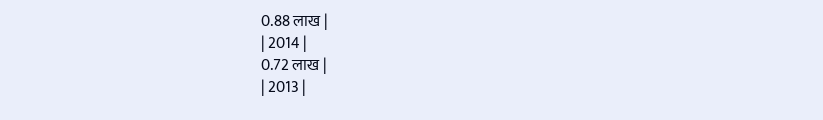0.88 लाख |
| 2014 |
0.72 लाख |
| 2013 |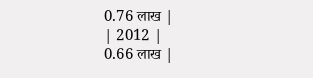0.76 लाख |
| 2012 |
0.66 लाख |